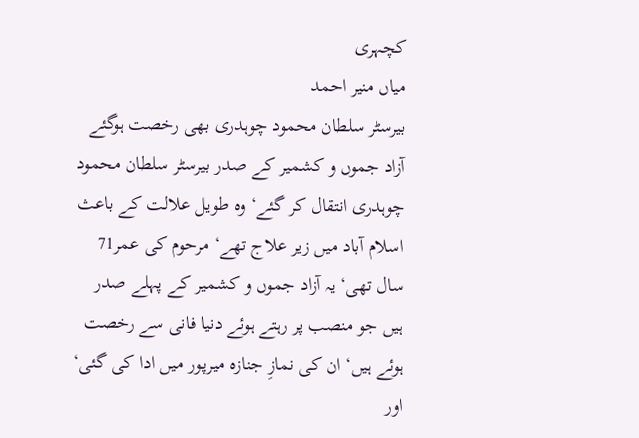کچہری
میاں منیر احمد
بیرسٹر سلطان محمود چوہدری بھی رخصت ہوگئے
آزاد جموں و کشمیر کے صدر بیرسٹر سلطان محمود چوہدری انتقال کر گئے‘ وہ طویل علالت کے باعث اسلام آباد میں زیر علاج تھے‘ مرحوم کی عمر71 سال تھی‘ یہ آزاد جموں و کشمیر کے پہلے صدر ہیں جو منصب پر رہتے ہوئے دنیا فانی سے رخصت ہوئے ہیں‘ ان کی نمازِ جنازہ میرپور میں ادا کی گئی‘ اور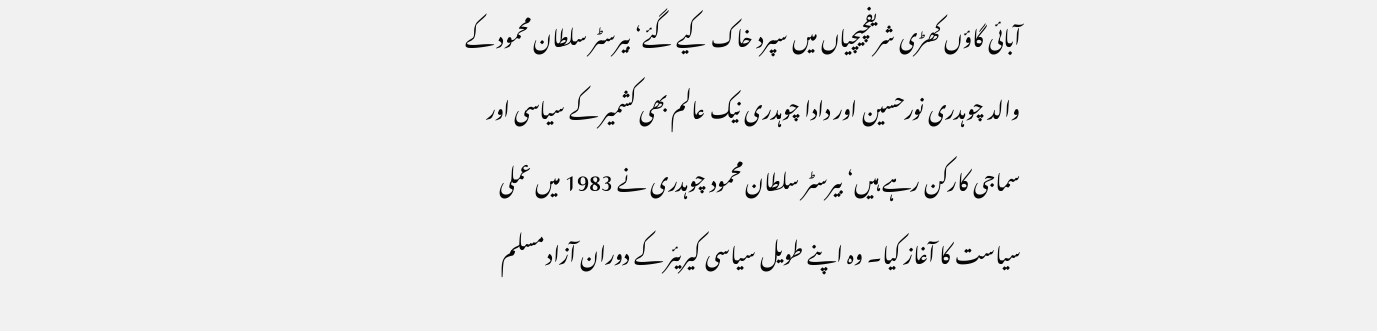آبائی گاؤں کھڑی شریفچیچیاں میں سپرد خاک کیے گئے‘بیرسٹر سلطان محمود کے والد چوہدری نورحسین اور دادا چوہدری نیک عالم بھی کشمیر کے سیاسی اور سماجی کارکن رہے ہیں‘ بیرسٹر سلطان محمود چوہدری نے 1983 میں عملی سیاست کا آغاز کیا۔ وہ اپنے طویل سیاسی کیریئر کے دوران آزاد مسلم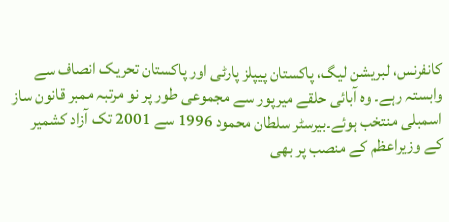کانفرنس، لبریشن لیگ، پاکستان پیپلز پارٹی اور پاکستان تحریک انصاف سے وابستہ رہے۔ وہ آبائی حلقے میرپور سے مجموعی طور پر نو مرتبہ ممبر قانون ساز اسمبلی منتخب ہوئے۔بیرسٹر سلطان محمود 1996 سے 2001 تک آزاد کشمیر کے وزیراعظم کے منصب پر بھی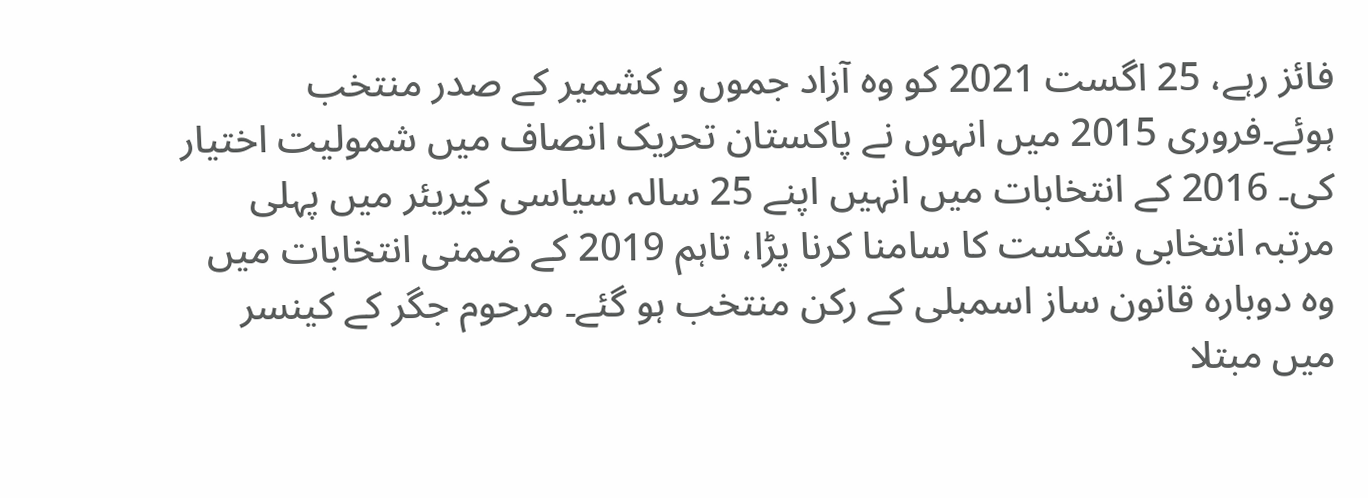فائز رہے، 25 اگست 2021 کو وہ آزاد جموں و کشمیر کے صدر منتخب ہوئے۔فروری 2015 میں انہوں نے پاکستان تحریک انصاف میں شمولیت اختیار کی۔ 2016 کے انتخابات میں انہیں اپنے 25 سالہ سیاسی کیریئر میں پہلی مرتبہ انتخابی شکست کا سامنا کرنا پڑا، تاہم 2019 کے ضمنی انتخابات میں وہ دوبارہ قانون ساز اسمبلی کے رکن منتخب ہو گئے۔ مرحوم جگر کے کینسر میں مبتلا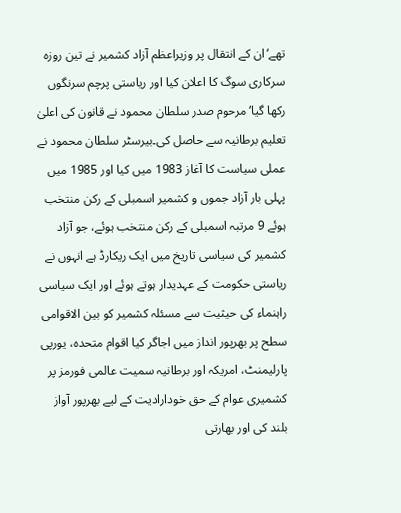تھے‘ان کے انتقال پر وزیراعظم آزاد کشمیر نے تین روزہ سرکاری سوگ کا اعلان کیا اور ریاستی پرچم سرنگوں رکھا گیا‘ مرحوم صدر سلطان محمود نے قانون کی اعلیٰ تعلیم برطانیہ سے حاصل کی۔بیرسٹر سلطان محمود نے عملی سیاست کا آغاز 1983 میں کیا اور 1985 میں پہلی بار آزاد جموں و کشمیر اسمبلی کے رکن منتخب ہوئے 9 مرتبہ اسمبلی کے رکن منتخب ہوئے، جو آزاد کشمیر کی سیاسی تاریخ میں ایک ریکارڈ ہے انہوں نے ریاستی حکومت کے عہدیدار ہوتے ہوئے اور ایک سیاسی راہنماء کی حیثیت سے مسئلہ کشمیر کو بین الاقوامی سطح پر بھرپور انداز میں اجاگر کیا اقوام متحدہ، یورپی پارلیمنٹ، امریکہ اور برطانیہ سمیت عالمی فورمز پر کشمیری عوام کے حق خودارادیت کے لیے بھرپور آواز بلند کی اور بھارتی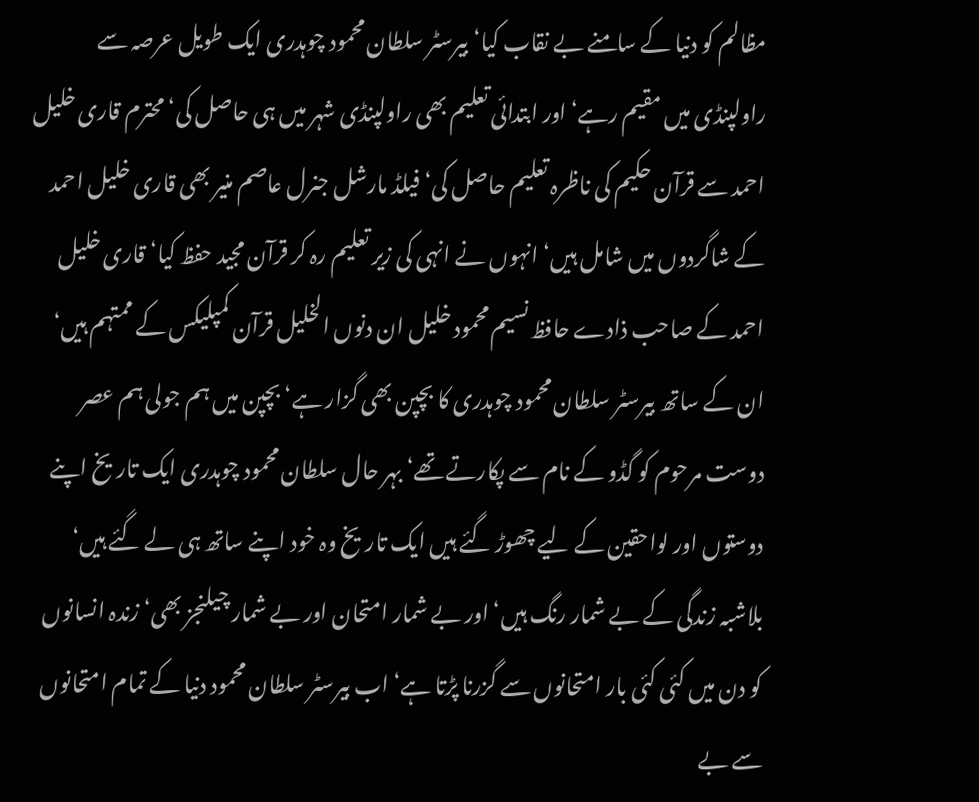مظالم کو دنیا کے سامنے بے نقاب کیا‘ بیرسٹر سلطان محمود چوہدری ایک طویل عرصہ سے راولپنڈی میں مقیم رہے‘ اور ابتدائی تعلیم بھی راولپنڈی شہر میں ہی حاصل کی‘ محترم قاری خلیل احمد سے قرآن حکیم کی ناظرہ تعلیم حاصل کی‘ فیلڈ مارشل جنرل عاصم منیر بھی قاری خلیل احمد کے شاگردوں میں شامل ہیں‘ انہوں نے انہی کی زیر تعلیم رہ کر قرآن مجید حفظ کیا‘ قاری خلیل احمد کے صاحب ذادے حافظ نسیم محمود خلیل ان دنوں الخلیل قرآن کمپلیکس کے ممتہم ہیں‘ ان کے ساتھ بیرسٹر سلطان محمود چوہدری کا بچپن بھی گزار ہے‘ بچپن میں ہم جولی ہم عصر دوست مرحوم کو گڈو کے نام سے پکارتے تھے‘ بہر حال سلطان محمود چوہدری ایک تاریخ اپنے دوستوں اور لواحقین کے لیے چھوڑ گئے ہیں ایک تاریخ وہ خود اپنے ساتھ ہی لے گئے ہیں‘ بلاشبہ زندگی کے بے شمار رنگ ہیں‘ اور بے شمار امتحان اور بے شمار چیلنجز بھی‘ زندہ انسانوں کو دن میں کئی کئی بار امتحانوں سے گزرنا پڑتا ہے‘ اب بیرسٹر سلطان محمود دنیا کے تمام امتحانوں سے بے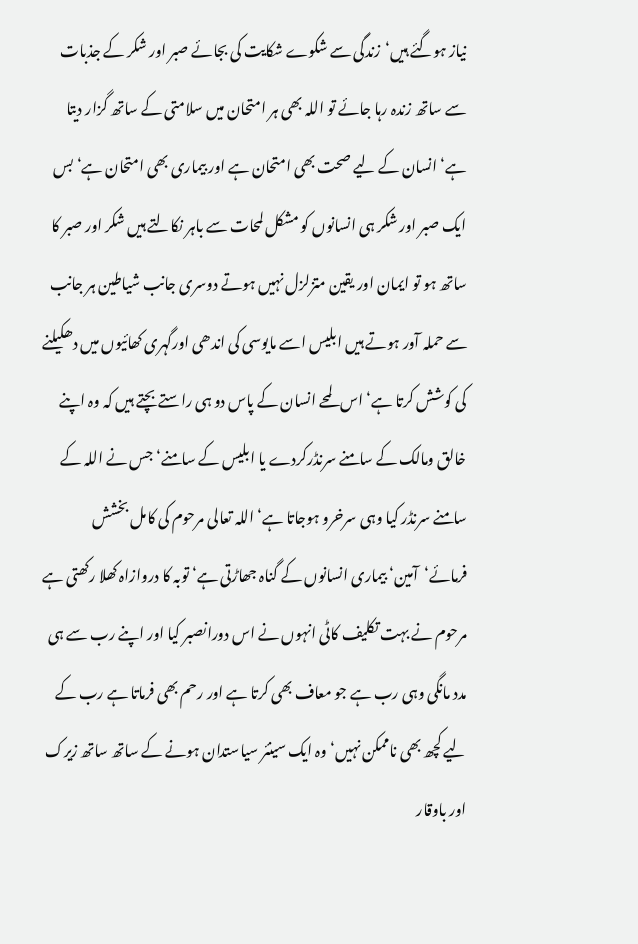نیاز ہوگئے ہیں‘زندگی سے شکوے شکایت کی بجائے صبر اور شکر کے جذبات سے ساتھ زندہ رہا جائے تو اللہ بھی ہر امتحان میں سلامتی کے ساتھ گزار دیتا ہے‘ انسان کے لیے صحت بھی امتحان ہے اور بیماری بھی امتحان ہے‘ بس ایک صبر اور شکر ہی انسانوں کو مشکل لمحات سے باہر نکالتے ہیں شکر اور صبر کا ساتھ ہو تو ایمان اور یقین متزلزل نہیں ہوتے دوسری جانب شیاطین ہر جانب سے حملہ آور ہوتے ہیں ابلیس اسے مایوسی کی اندھی اورگہری کھائیوں میں دھکیلنے کی کوشش کرتا ہے‘ اس لمحے انسان کے پاس دو ہی راستے بچتے ہیں کہ وہ اپنے خالق ومالک کے سامنے سرنڈرکردے یا ابلیس کے سامنے‘ جس نے اللہ کے سامنے سرنڈر کیا وہی سرخرو ہوجاتا ہے‘ اللہ تعالی مرحوم کی کامل بخشش فرمائے‘آمین‘ بیماری انسانوں کے گناہ جھاڑتی ہے‘ توبہ کا دروازاہ کھلا رکھتی ہے مرحوم نے بہت تکلیف کاٹی انہوں نے اس دورانصبر کیا اور اپنے رب سے ہی مدد مانگی وہی رب ہے جو معاف بھی کرتا ہے اور رحم بھی فرماتا ہے رب کے لیے کچھ بھی ناممکن نہیں‘وہ ایک سینئر سیاستدان ہونے کے ساتھ ساتھ زیرک اور باوقار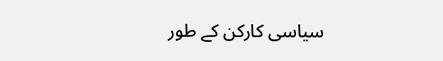سیاسی کارکن کے طور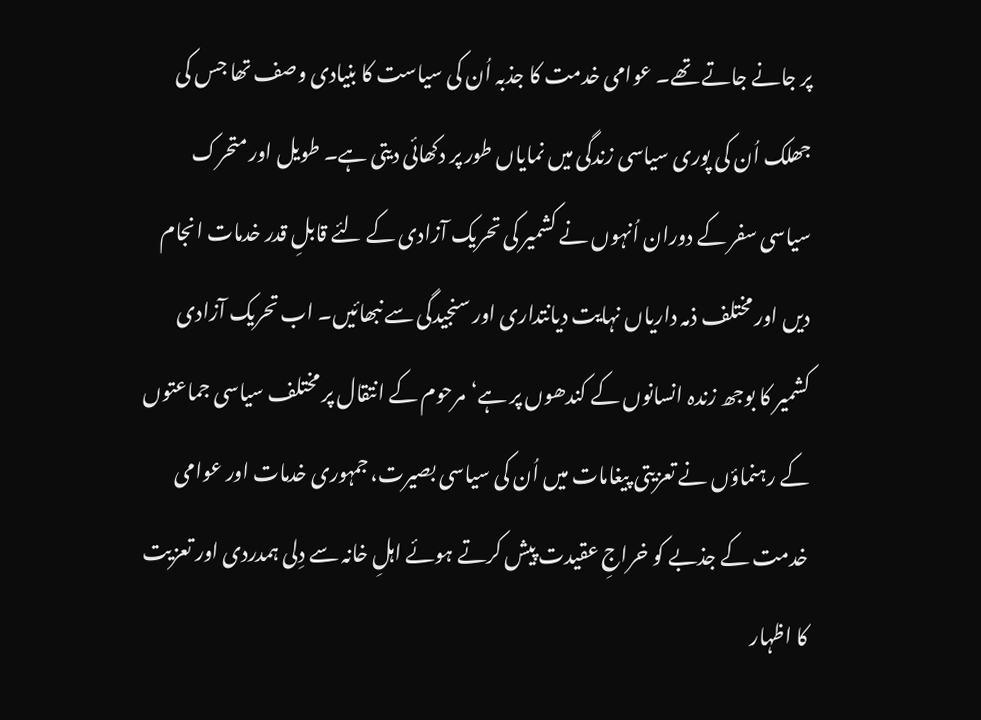پر جانے جاتے تھے۔ عوامی خدمت کا جذبہ اُن کی سیاست کا بنیادی وصف تھا جس کی جھلک اُن کی پوری سیاسی زندگی میں نمایاں طور پر دکھائی دیتی ہے۔ طویل اور متحرک سیاسی سفر کے دوران اُنہوں نے کشمیر کی تحریک آزادی کے لئے قابلِ قدر خدمات انجام دیں اور مختلف ذمہ داریاں نہایت دیانتداری اور سنجیدگی سے نبھائیں۔ اب تحریک آزادی کشمیر کا بوجھ زندہ انسانوں کے کندھوں پر ہے‘مرحوم کے انتقال پر مختلف سیاسی جماعتوں کے رہنماؤں نے تعزیتی پیغامات میں اُن کی سیاسی بصیرت، جمہوری خدمات اور عوامی خدمت کے جذبے کو خراجِ عقیدت پیش کرتے ہوئے اہلِ خانہ سے دِلی ہمدردی اور تعزیت کا اظہار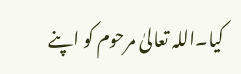کیا۔اللہ تعالیٰ مرحوم کو اپنے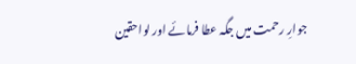جوارِ رحمت میں جگہ عطا فرمائے اور لواحقین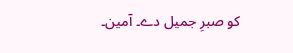کو صبرِ جمیل دے۔ آمین۔